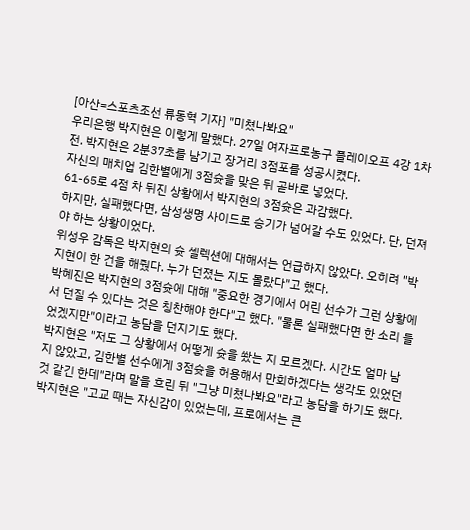[아산=스포츠조선 류동혁 기자] "미쳤나봐요"
우리은행 박지현은 이렇게 말했다. 27일 여자프로농구 플레이오프 4강 1차전. 박지현은 2분37초를 남기고 장거리 3점포를 성공시켰다.
자신의 매치업 김한별에게 3점슛을 맞은 뒤 곧바로 넣었다.
61-65로 4점 차 뒤진 상황에서 박지현의 3점슛은 과감했다.
하지만, 실패했다면, 삼성생명 사이드로 승기가 넘어갈 수도 있었다. 단, 던져야 하는 상황이었다.
위성우 감독은 박지현의 슛 셀렉션에 대해서는 언급하지 않았다. 오히려 "박지현이 한 건을 해줬다. 누가 던졌는 지도 몰랐다"고 했다.
박혜진은 박지현의 3점슛에 대해 "중요한 경기에서 어린 선수가 그런 상황에서 던질 수 있다는 것은 칭찬해야 한다"고 했다. "물론 실패했다면 한 소리 들었겠지만"이라고 농담을 던지기도 했다.
박지현은 "저도 그 상황에서 어떻게 슛을 쐈는 지 모르겠다. 시간도 얼마 남지 않았고, 김한별 선수에게 3점슛을 허용해서 만회하겠다는 생각도 있었던 것 같긴 한데"라며 말을 흐린 뒤 "그냥 미쳤나봐요"라고 농담을 하기도 했다.
박지현은 "고교 때는 자신감이 있었는데, 프로에서는 큰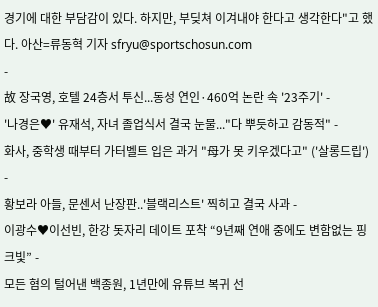경기에 대한 부담감이 있다. 하지만, 부딪쳐 이겨내야 한다고 생각한다"고 했다. 아산=류동혁 기자 sfryu@sportschosun.com
-
故 장국영, 호텔 24층서 투신...동성 연인·460억 논란 속 '23주기' -
'나경은♥' 유재석, 자녀 졸업식서 결국 눈물..."다 뿌듯하고 감동적" -
화사, 중학생 때부터 가터벨트 입은 과거 "母가 못 키우겠다고" ('살롱드립') -
황보라 아들, 문센서 난장판..'블랙리스트' 찍히고 결국 사과 -
이광수♥이선빈, 한강 돗자리 데이트 포착 “9년째 연애 중에도 변함없는 핑크빛” -
모든 혐의 털어낸 백종원, 1년만에 유튜브 복귀 선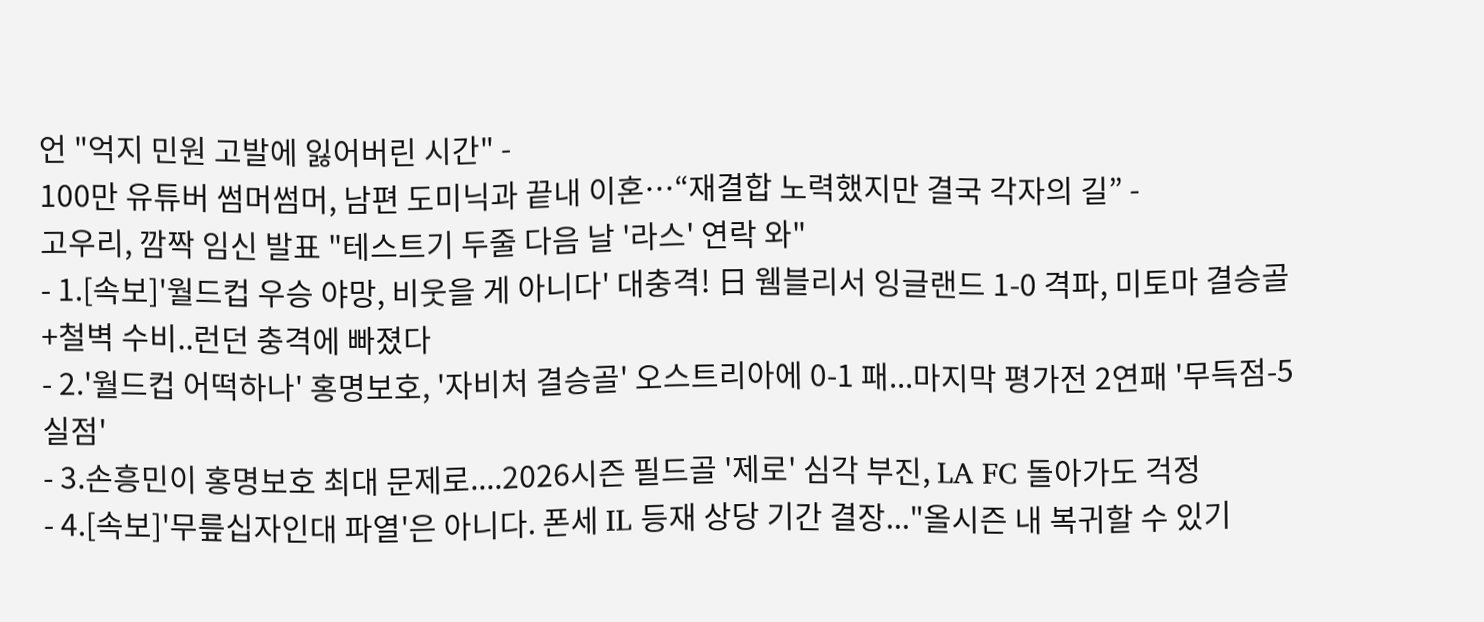언 "억지 민원 고발에 잃어버린 시간" -
100만 유튜버 썸머썸머, 남편 도미닉과 끝내 이혼…“재결합 노력했지만 결국 각자의 길” -
고우리, 깜짝 임신 발표 "테스트기 두줄 다음 날 '라스' 연락 와"
- 1.[속보]'월드컵 우승 야망, 비웃을 게 아니다' 대충격! 日 웸블리서 잉글랜드 1-0 격파, 미토마 결승골+철벽 수비..런던 충격에 빠졌다
- 2.'월드컵 어떡하나' 홍명보호, '자비처 결승골' 오스트리아에 0-1 패...마지막 평가전 2연패 '무득점-5실점'
- 3.손흥민이 홍명보호 최대 문제로....2026시즌 필드골 '제로' 심각 부진, LA FC 돌아가도 걱정
- 4.[속보]'무릎십자인대 파열'은 아니다. 폰세 IL 등재 상당 기간 결장..."올시즌 내 복귀할 수 있기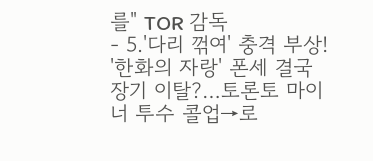를" TOR 감독
- 5.'다리 꺾여' 충격 부상! '한화의 자랑' 폰세 결국 장기 이탈?…토론토 마이너 투수 콜업→로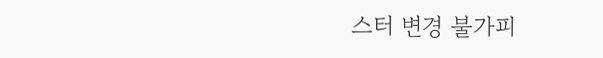스터 변경 불가피